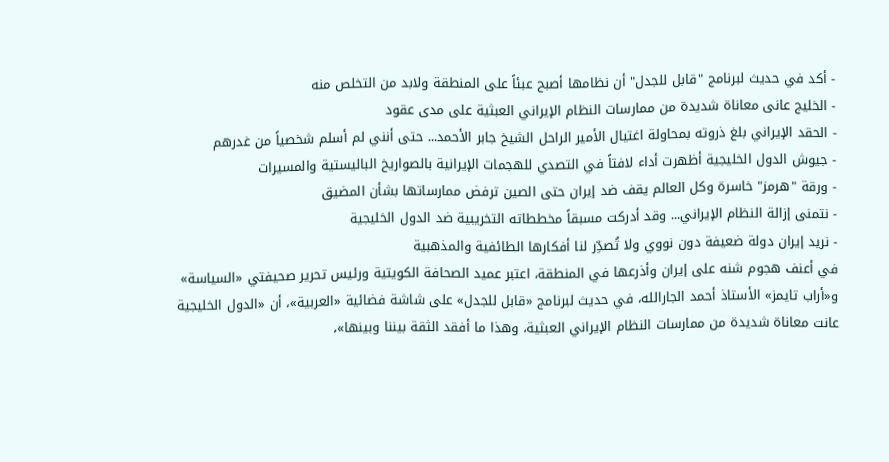- أكد في حديث لبرنامج "قابل للجدل" أن نظامها أصبح عبئاً على المنطقة ولابد من التخلص منه
- الخليج عانى معاناة شديدة من ممارسات النظام الإيراني العبثية على مدى عقود
- الحقد الإيراني بلغ ذروته بمحاولة اغتيال الأمير الراحل الشيخ جابر الأحمد... حتى أنني لم أسلم شخصياً من غدرهم
- جيوش الدول الخليجية أظهرت أداء لافتاً في التصدي للهجمات الإيرانية بالصواريخ الباليستية والمسيرات
- ورقة "هرمز" خاسرة وكل العالم يقف ضد إيران حتى الصين ترفض ممارساتها بشأن المضيق
- نتمنى إزالة النظام الإيراني... وقد أدركت مسبقاً مخططاته التخريبية ضد الدول الخليجية
- نريد إيران دولة ضعيفة دون نووي ولا تُصدِّر لنا أفكارها الطائفية والمذهبية
في أعنف هجوم شنه على إيران وأذرعها في المنطقة، اعتبر عميد الصحافة الكويتية ورئيس تحرير صحيفتي «السياسة» و«أراب تايمز» الأستاذ أحمد الجارالله، في حديث لبرنامج «قابل للجدل» على شاشة فضائية «العربية»، أن «الدول الخليجية عانت معاناة شديدة من ممارسات النظام الإيراني العبثية، وهذا ما أفقد الثقة بيننا وبينها»،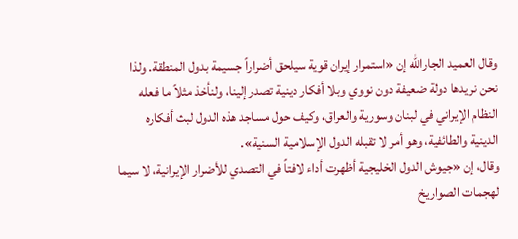وقال العميد الجارالله إن «استمرار إيران قوية سيلحق أضراراً جسيمة بدول المنطقة. ولذا نحن نريدها دولة ضعيفة دون نووي وبلا أفكار دينية تصدر إلينا، ولنأخذ مثلاً ما فعله النظام الإيراني في لبنان وسورية والعراق، وكيف حول مساجد هذه الدول لبث أفكاره الدينية والطائفية، وهو أمر لا تقبله الدول الإسلامية السنية».
وقال، إن «جيوش الدول الخليجية أظهرت أداء لافتاً في التصدي للأضرار الإيرانية، لا سيما لهجمات الصواريخ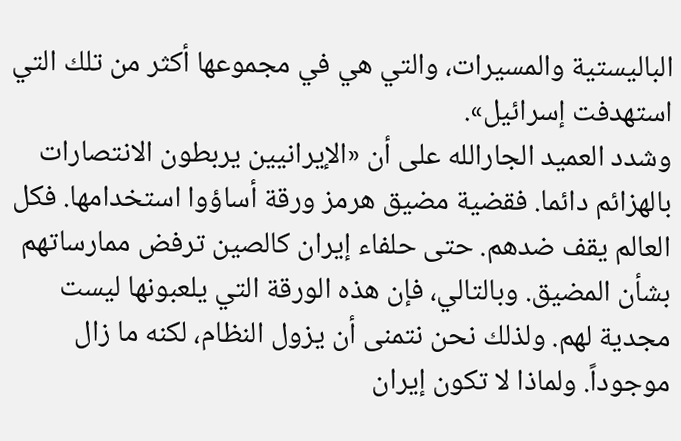الباليستية والمسيرات، والتي هي في مجموعها أكثر من تلك التي استهدفت إسرائيل».
وشدد العميد الجارالله على أن «الإيرانيين يربطون الانتصارات بالهزائم دائما. فقضية مضيق هرمز ورقة أساؤوا استخدامها. فكل العالم يقف ضدهم. حتى حلفاء إيران كالصين ترفض ممارساتهم بشأن المضيق. وبالتالي، فإن هذه الورقة التي يلعبونها ليست مجدية لهم. ولذلك نحن نتمنى أن يزول النظام، لكنه ما زال موجوداً. ولماذا لا تكون إيران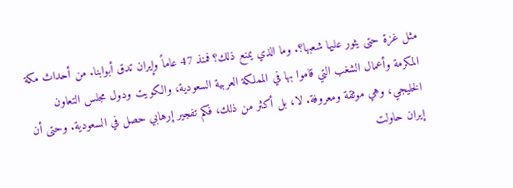مثل غزة حتى يثور عليها شعبها؟. وما الذي يمنع ذلك؟ فمنذ 47 عاماً وإيران تدق أبوابنا. من أحداث مكة المكرمة وأعمال الشغب التي قاموا بها في المملكة العربية السعودية، والكويت ودول مجلس التعاون الخليجي، وهي موثقة ومعروفة. لا، بل أكثر من ذلك، فكم تفجير إرهابي حصل في السعودية. وحتى أن إيران حاولت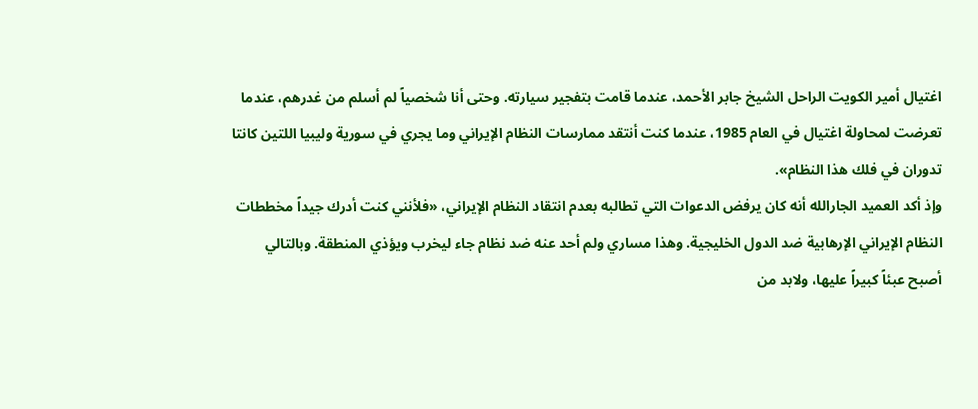اغتيال أمير الكويت الراحل الشيخ جابر الأحمد، عندما قامت بتفجير سيارته. وحتى أنا شخصياً لم أسلم من غدرهم، عندما تعرضت لمحاولة اغتيال في العام 1985، عندما كنت أنتقد ممارسات النظام الإيراني وما يجري في سورية وليبيا اللتين كانتا تدوران في فلك هذا النظام».
وإذ أكد العميد الجارالله أنه كان يرفض الدعوات التي تطالبه بعدم انتقاد النظام الإيراني، «فلأنني كنت أدرك جيداً مخططات النظام الإيراني الإرهابية ضد الدول الخليجية. وهذا مساري ولم أحد عنه ضد نظام جاء ليخرب ويؤذي المنطقة. وبالتالي أصبح عبئاً كبيراً عليها، ولابد من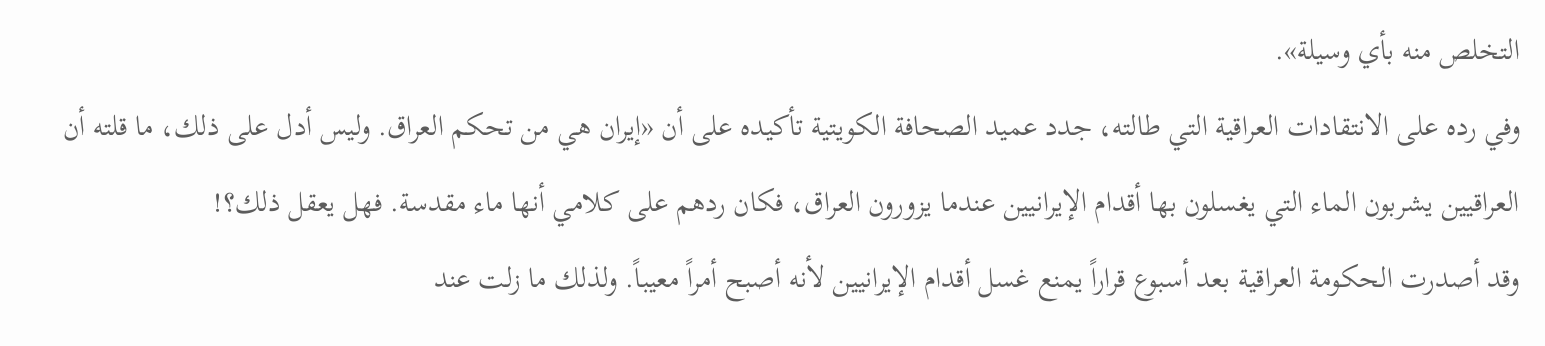التخلص منه بأي وسيلة».
وفي رده على الانتقادات العراقية التي طالته، جدد عميد الصحافة الكويتية تأكيده على أن «إيران هي من تحكم العراق. وليس أدل على ذلك، ما قلته أن العراقيين يشربون الماء التي يغسلون بها أقدام الإيرانيين عندما يزورون العراق، فكان ردهم على كلامي أنها ماء مقدسة. فهل يعقل ذلك؟!
وقد أصدرت الحكومة العراقية بعد أسبوع قراراً يمنع غسل أقدام الإيرانيين لأنه أصبح أمراً معيباً. ولذلك ما زلت عند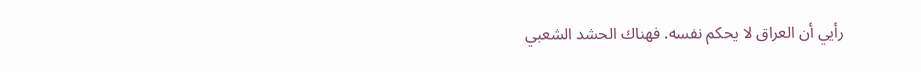رأيي أن العراق لا يحكم نفسه. فهناك الحشد الشعبي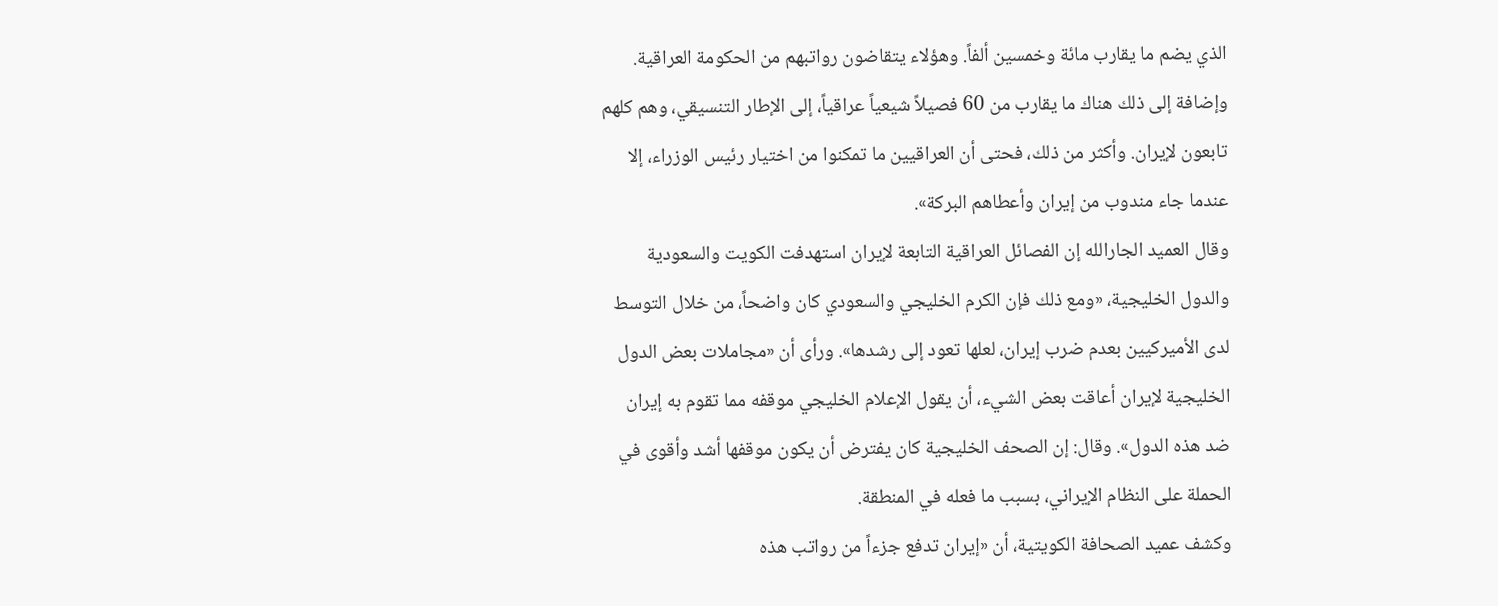الذي يضم ما يقارب مائة وخمسين ألفاً. وهؤلاء يتقاضون رواتبهم من الحكومة العراقية. وإضافة إلى ذلك هناك ما يقارب من 60 فصيلاً شيعياً عراقياً، إلى الإطار التنسيقي، وهم كلهم تابعون لإيران. وأكثر من ذلك، فحتى أن العراقيين ما تمكنوا من اختيار رئيس الوزراء، إلا عندما جاء مندوب من إيران وأعطاهم البركة».
وقال العميد الجارالله إن الفصائل العراقية التابعة لإيران استهدفت الكويت والسعودية والدول الخليجية، «ومع ذلك فإن الكرم الخليجي والسعودي كان واضحاً، من خلال التوسط لدى الأميركيين بعدم ضرب إيران، لعلها تعود إلى رشدها». ورأى أن «مجاملات بعض الدول الخليجية لإيران أعاقت بعض الشيء، أن يقول الإعلام الخليجي موقفه مما تقوم به إيران ضد هذه الدول». وقال: إن الصحف الخليجية كان يفترض أن يكون موقفها أشد وأقوى في الحملة على النظام الإيراني، بسبب ما فعله في المنطقة.
وكشف عميد الصحافة الكويتية، أن «إيران تدفع جزءاً من رواتب هذه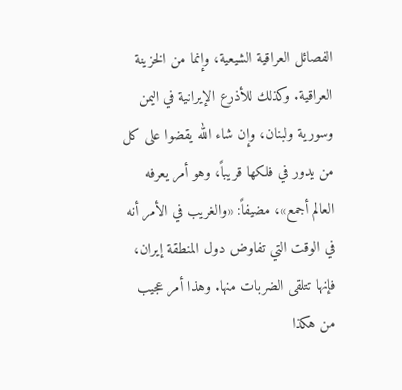الفصائل العراقية الشيعية، وإنما من الخزينة العراقية. وكذلك للأذرع الإيرانية في اليمن وسورية ولبنان، وإن شاء الله يقضوا على كل من يدور في فلكها قريباً، وهو أمر يعرفه العالم أجمع»، مضيفاً: «والغريب في الأمر أنه في الوقت التي تفاوض دول المنطقة إيران، فإنها تتلقى الضربات منها. وهذا أمر عجيب من هكذا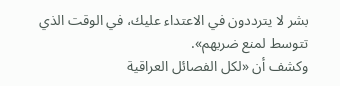بشر لا يترددون في الاعتداء عليك، في الوقت الذي تتوسط لمنع ضربهم».
وكشف أن «لكل الفصائل العراقية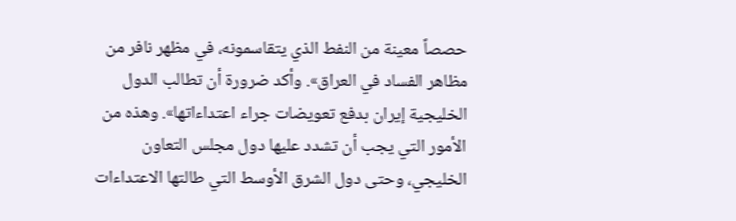حصصاً معينة من النفط الذي يتقاسمونه، في مظهر نافر من مظاهر الفساد في العراق». وأكد ضرورة أن تطالب الدول الخليجية إيران بدفع تعويضات جراء اعتداءاتها». وهذه من الأمور التي يجب أن تشدد عليها دول مجلس التعاون الخليجي، وحتى دول الشرق الأوسط التي طالتها الاعتداءات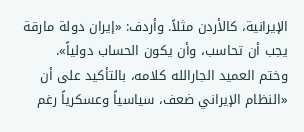الإيرانية، كالأردن مثلاً. وأردف: «إيران دولة مارقة يجب أن تحاسب، وأن يكون الحساب دولياً».
وختم العميد الجارالله كلامه، بالتأكيد على أن «النظام الإيراني ضعف، سياسياً وعسكرياً رغم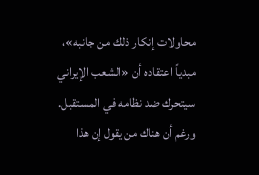محاولات إنكار ذلك من جانبه»، مبدياً اعتقاده أن «الشعب الإيراني سيتحرك ضد نظامه في المستقبل. ورغم أن هناك من يقول إن هذا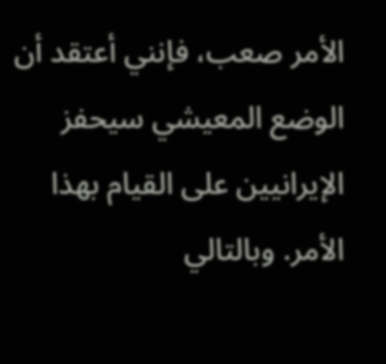الأمر صعب، فإنني أعتقد أن الوضع المعيشي سيحفز الإيرانيين على القيام بهذا الأمر. وبالتالي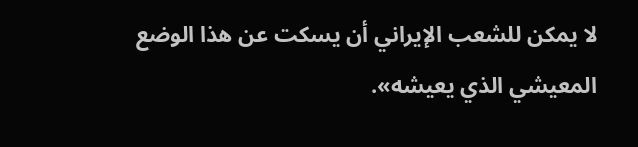لا يمكن للشعب الإيراني أن يسكت عن هذا الوضع المعيشي الذي يعيشه».